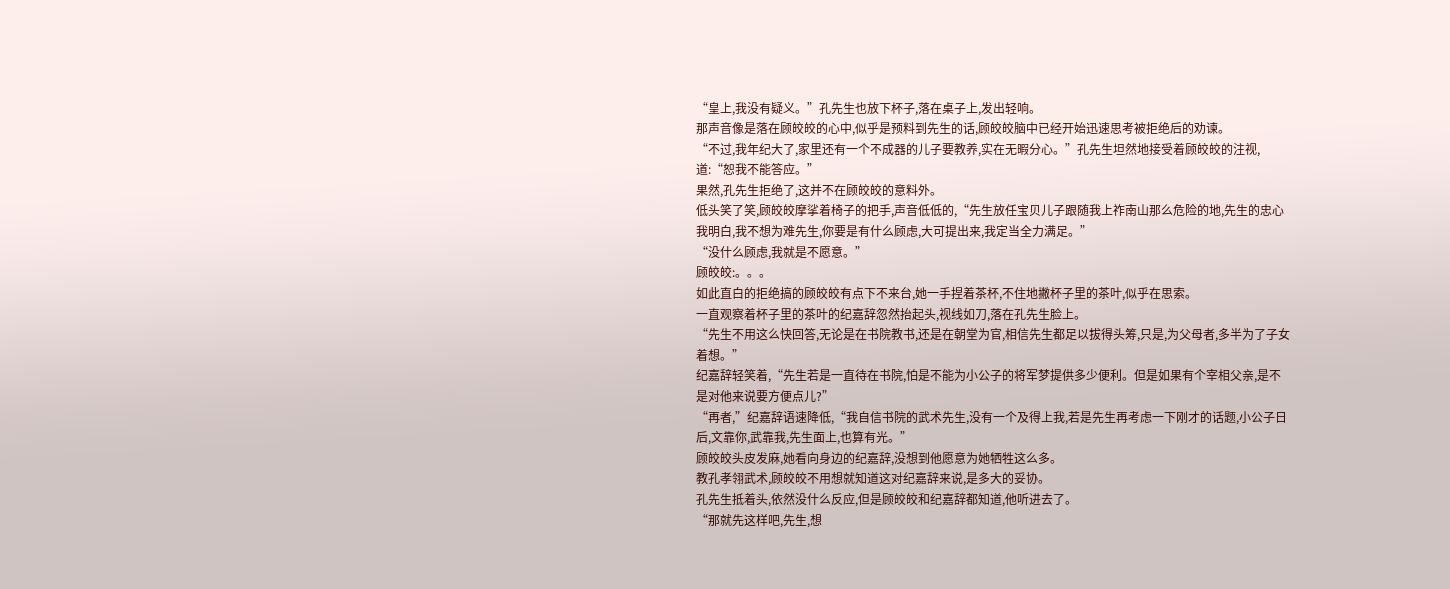“皇上,我没有疑义。”孔先生也放下杯子,落在桌子上,发出轻响。
那声音像是落在顾皎皎的心中,似乎是预料到先生的话,顾皎皎脑中已经开始迅速思考被拒绝后的劝谏。
“不过,我年纪大了,家里还有一个不成器的儿子要教养,实在无暇分心。”孔先生坦然地接受着顾皎皎的注视,道:“恕我不能答应。”
果然,孔先生拒绝了,这并不在顾皎皎的意料外。
低头笑了笑,顾皎皎摩挲着椅子的把手,声音低低的,“先生放任宝贝儿子跟随我上祚南山那么危险的地,先生的忠心我明白,我不想为难先生,你要是有什么顾虑,大可提出来,我定当全力满足。”
“没什么顾虑,我就是不愿意。”
顾皎皎:。。。
如此直白的拒绝搞的顾皎皎有点下不来台,她一手捏着茶杯,不住地撇杯子里的茶叶,似乎在思索。
一直观察着杯子里的茶叶的纪嘉辞忽然抬起头,视线如刀,落在孔先生脸上。
“先生不用这么快回答,无论是在书院教书,还是在朝堂为官,相信先生都足以拔得头筹,只是,为父母者,多半为了子女着想。”
纪嘉辞轻笑着,“先生若是一直待在书院,怕是不能为小公子的将军梦提供多少便利。但是如果有个宰相父亲,是不是对他来说要方便点儿?”
“再者,”纪嘉辞语速降低,“我自信书院的武术先生,没有一个及得上我,若是先生再考虑一下刚才的话题,小公子日后,文靠你,武靠我,先生面上,也算有光。”
顾皎皎头皮发麻,她看向身边的纪嘉辞,没想到他愿意为她牺牲这么多。
教孔孝翎武术,顾皎皎不用想就知道这对纪嘉辞来说,是多大的妥协。
孔先生抵着头,依然没什么反应,但是顾皎皎和纪嘉辞都知道,他听进去了。
“那就先这样吧,先生,想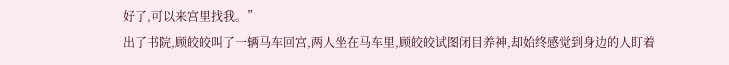好了,可以来宫里找我。”
出了书院,顾皎皎叫了一辆马车回宫,两人坐在马车里,顾皎皎试图闭目养神,却始终感觉到身边的人盯着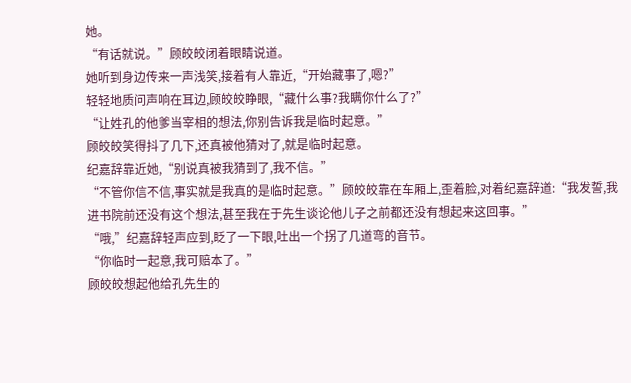她。
“有话就说。”顾皎皎闭着眼睛说道。
她听到身边传来一声浅笑,接着有人靠近,“开始藏事了,嗯?”
轻轻地质问声响在耳边,顾皎皎睁眼,“藏什么事?我瞒你什么了?”
“让姓孔的他爹当宰相的想法,你别告诉我是临时起意。”
顾皎皎笑得抖了几下,还真被他猜对了,就是临时起意。
纪嘉辞靠近她,“别说真被我猜到了,我不信。”
“不管你信不信,事实就是我真的是临时起意。”顾皎皎靠在车厢上,歪着脸,对着纪嘉辞道:“我发誓,我进书院前还没有这个想法,甚至我在于先生谈论他儿子之前都还没有想起来这回事。”
“哦,”纪嘉辞轻声应到,眨了一下眼,吐出一个拐了几道弯的音节。
“你临时一起意,我可赔本了。”
顾皎皎想起他给孔先生的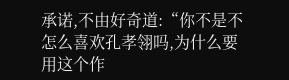承诺,不由好奇道:“你不是不怎么喜欢孔孝翎吗,为什么要用这个作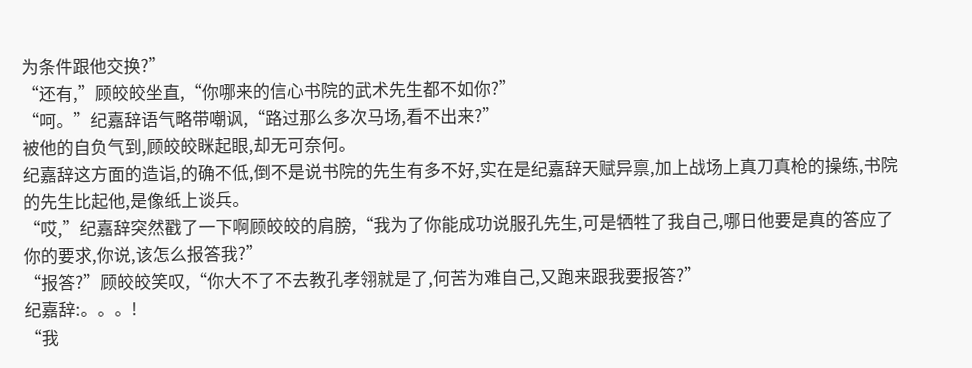为条件跟他交换?”
“还有,”顾皎皎坐直,“你哪来的信心书院的武术先生都不如你?”
“呵。”纪嘉辞语气略带嘲讽,“路过那么多次马场,看不出来?”
被他的自负气到,顾皎皎眯起眼,却无可奈何。
纪嘉辞这方面的造诣,的确不低,倒不是说书院的先生有多不好,实在是纪嘉辞天赋异禀,加上战场上真刀真枪的操练,书院的先生比起他,是像纸上谈兵。
“哎,”纪嘉辞突然戳了一下啊顾皎皎的肩膀,“我为了你能成功说服孔先生,可是牺牲了我自己,哪日他要是真的答应了你的要求,你说,该怎么报答我?”
“报答?”顾皎皎笑叹,“你大不了不去教孔孝翎就是了,何苦为难自己,又跑来跟我要报答?”
纪嘉辞:。。。!
“我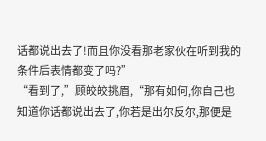话都说出去了!而且你没看那老家伙在听到我的条件后表情都变了吗?”
“看到了,”顾皎皎挑眉,“那有如何,你自己也知道你话都说出去了,你若是出尔反尔,那便是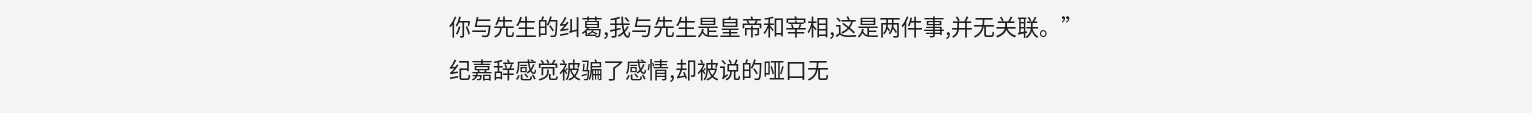你与先生的纠葛,我与先生是皇帝和宰相,这是两件事,并无关联。”
纪嘉辞感觉被骗了感情,却被说的哑口无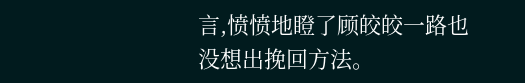言,愤愤地瞪了顾皎皎一路也没想出挽回方法。